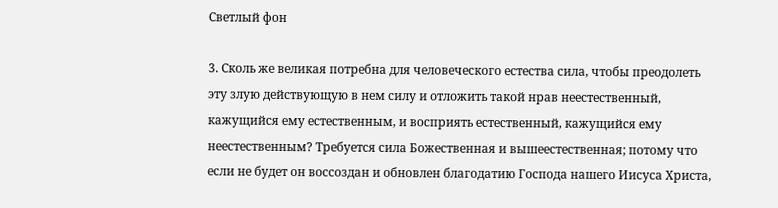Светлый фон

3. Сколь же великая потребна для человеческого естества сила, чтобы преодолеть эту злую действующую в нем силу и отложить такой нрав неестественный, кажущийся ему естественным, и восприять естественный, кажущийся ему неестественным? Требуется сила Божественная и вышеестественная; потому что если не будет он воссоздан и обновлен благодатию Господа нашего Иисуса Христа,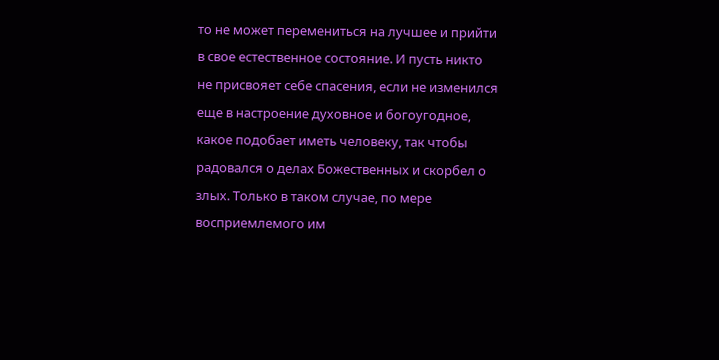то не может перемениться на лучшее и прийти в свое естественное состояние. И пусть никто не присвояет себе спасения, если не изменился еще в настроение духовное и богоугодное, какое подобает иметь человеку, так чтобы радовался о делах Божественных и скорбел о злых. Только в таком случае, по мере восприемлемого им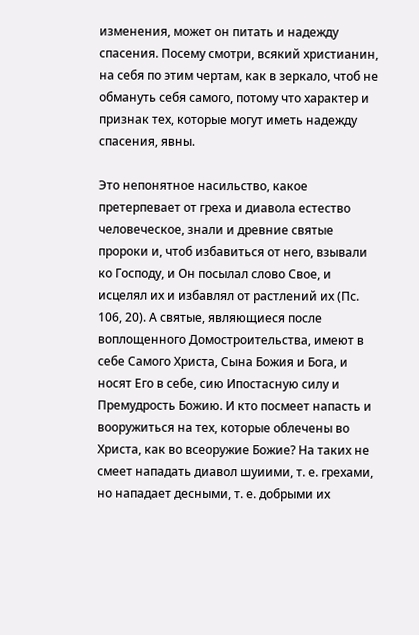изменения, может он питать и надежду спасения. Посему смотри, всякий христианин, на себя по этим чертам, как в зеркало, чтоб не обмануть себя самого, потому что характер и признак тех, которые могут иметь надежду спасения, явны.

Это непонятное насильство, какое претерпевает от греха и диавола естество человеческое, знали и древние святые пророки и, чтоб избавиться от него, взывали ко Господу, и Он посылал слово Свое, и исцелял их и избавлял от растлений их (Пс. 106, 20). А святые, являющиеся после воплощенного Домостроительства, имеют в себе Самого Христа, Сына Божия и Бога, и носят Его в себе, сию Ипостасную силу и Премудрость Божию. И кто посмеет напасть и вооружиться на тех, которые облечены во Христа, как во всеоружие Божие? На таких не смеет нападать диавол шуиими, т. е. грехами, но нападает десными, т. е. добрыми их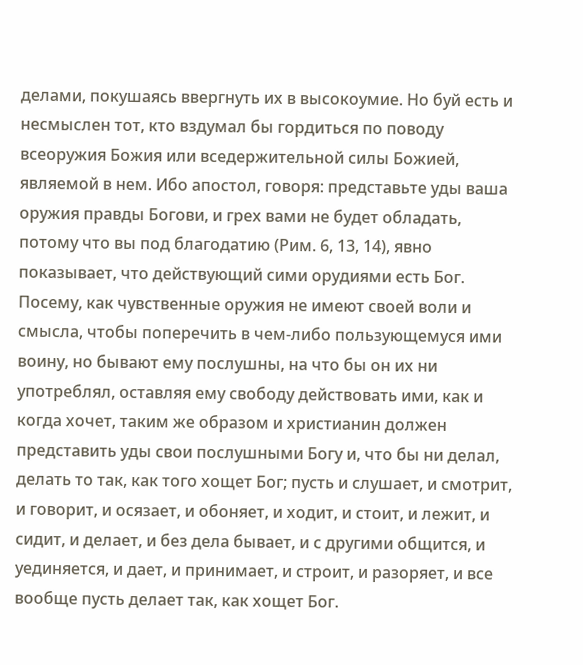делами, покушаясь ввергнуть их в высокоумие. Но буй есть и несмыслен тот, кто вздумал бы гордиться по поводу всеоружия Божия или вседержительной силы Божией, являемой в нем. Ибо апостол, говоря: представьте уды ваша оружия правды Богови, и грех вами не будет обладать, потому что вы под благодатию (Рим. 6, 13, 14), явно показывает, что действующий сими орудиями есть Бог. Посему, как чувственные оружия не имеют своей воли и смысла, чтобы поперечить в чем-либо пользующемуся ими воину, но бывают ему послушны, на что бы он их ни употреблял, оставляя ему свободу действовать ими, как и когда хочет, таким же образом и христианин должен представить уды свои послушными Богу и, что бы ни делал, делать то так, как того хощет Бог; пусть и слушает, и смотрит, и говорит, и осязает, и обоняет, и ходит, и стоит, и лежит, и сидит, и делает, и без дела бывает, и с другими общится, и уединяется, и дает, и принимает, и строит, и разоряет, и все вообще пусть делает так, как хощет Бог.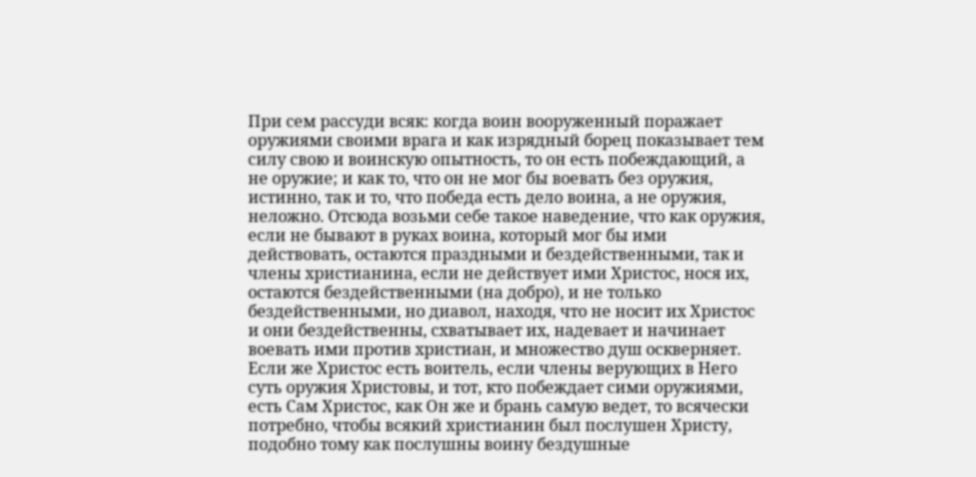При сем рассуди всяк: когда воин вооруженный поражает оружиями своими врага и как изрядный борец показывает тем силу свою и воинскую опытность, то он есть побеждающий, а не оружие; и как то, что он не мог бы воевать без оружия, истинно, так и то, что победа есть дело воина, а не оружия, неложно. Отсюда возьми себе такое наведение, что как оружия, если не бывают в руках воина, который мог бы ими действовать, остаются праздными и бездейственными, так и члены христианина, если не действует ими Христос, нося их, остаются бездейственными (на добро), и не только бездейственными, но диавол, находя, что не носит их Христос и они бездейственны, схватывает их, надевает и начинает воевать ими против христиан, и множество душ оскверняет. Если же Христос есть воитель, если члены верующих в Него суть оружия Христовы, и тот, кто побеждает сими оружиями, есть Сам Христос, как Он же и брань самую ведет, то всячески потребно, чтобы всякий христианин был послушен Христу, подобно тому как послушны воину бездушные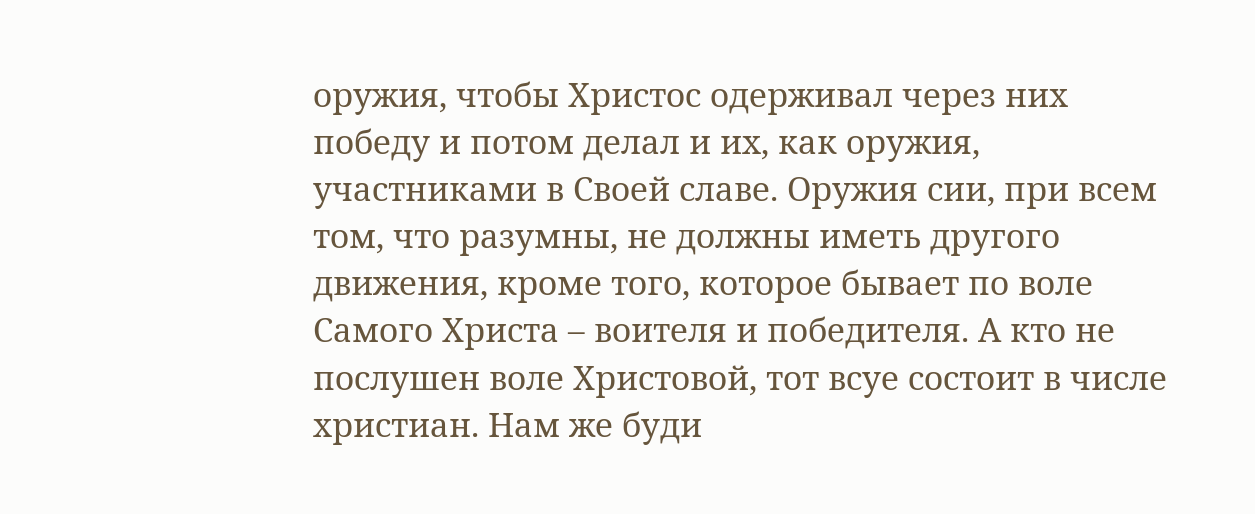оружия, чтобы Христос одерживал через них победу и потом делал и их, как оружия, участниками в Своей славе. Оружия сии, при всем том, что разумны, не должны иметь другого движения, кроме того, которое бывает по воле Самого Христа – воителя и победителя. А кто не послушен воле Христовой, тот всуе состоит в числе христиан. Нам же буди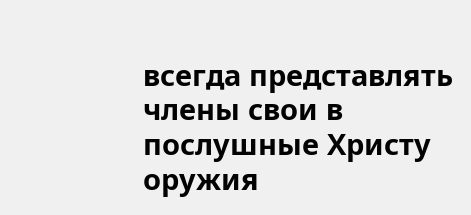всегда представлять члены свои в послушные Христу оружия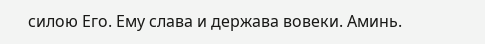силою Его. Ему слава и держава вовеки. Аминь.